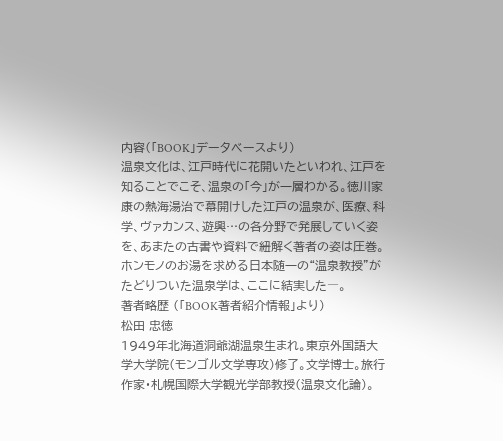内容(「BOOK」データベースより)
温泉文化は、江戸時代に花開いたといわれ、江戸を知ることでこそ、温泉の「今」が一層わかる。徳川家康の熱海湯治で幕開けした江戸の温泉が、医療、科学、ヴァカンス、遊興…の各分野で発展していく姿を、あまたの古書や資料で紐解く著者の姿は圧巻。ホンモノのお湯を求める日本随一の“温泉教授”がたどりついた温泉学は、ここに結実した―。
著者略歴 (「BOOK著者紹介情報」より)
松田 忠徳
1949年北海道洞爺湖温泉生まれ。東京外国語大学大学院(モンゴル文学専攻)修了。文学博士。旅行作家・札幌国際大学観光学部教授(温泉文化論)。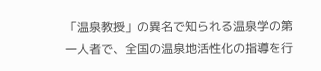「温泉教授」の異名で知られる温泉学の第一人者で、全国の温泉地活性化の指導を行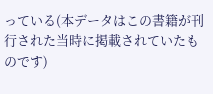っている(本データはこの書籍が刊行された当時に掲載されていたものです)